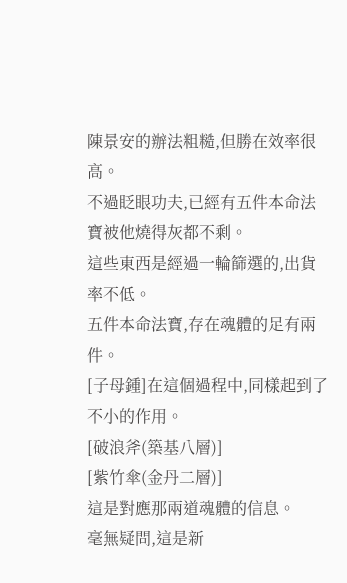陳景安的辦法粗糙,但勝在效率很高。
不過眨眼功夫,已經有五件本命法寶被他燒得灰都不剩。
這些東西是經過一輪篩選的,出貨率不低。
五件本命法寶,存在魂體的足有兩件。
[子母鍾]在這個過程中,同樣起到了不小的作用。
[破浪斧(築基八層)]
[紫竹傘(金丹二層)]
這是對應那兩道魂體的信息。
毫無疑問,這是新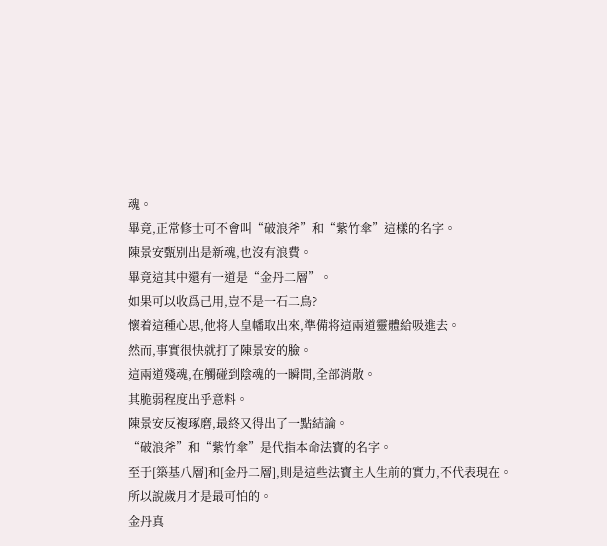魂。
畢竟,正常修士可不會叫“破浪斧”和“紫竹傘”這樣的名字。
陳景安甄别出是新魂,也沒有浪費。
畢竟這其中還有一道是“金丹二層”。
如果可以收爲己用,豈不是一石二鳥?
懷着這種心思,他将人皇幡取出來,準備将這兩道靈體給吸進去。
然而,事實很快就打了陳景安的臉。
這兩道殘魂,在觸碰到陰魂的一瞬間,全部消散。
其脆弱程度出乎意料。
陳景安反複琢磨,最終又得出了一點結論。
“破浪斧”和“紫竹傘”是代指本命法寶的名字。
至于[築基八層]和[金丹二層],則是這些法寶主人生前的實力,不代表現在。
所以說歲月才是最可怕的。
金丹真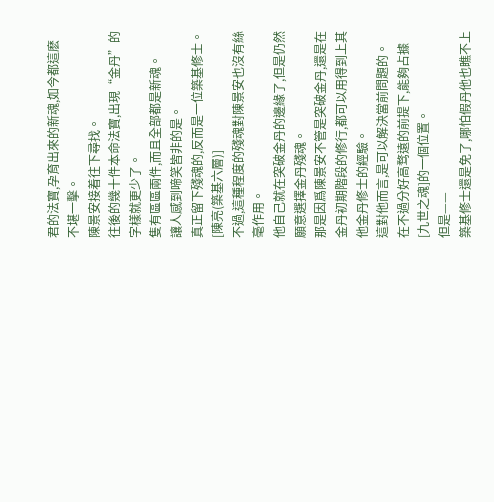君的法寶,孕育出來的新魂,如今都這麽不堪一擊。
陳景安接着往下尋找。
往後的幾十件本命法寶,出現“金丹”的字樣就更少了。
隻有區區兩件,而且全部都是新魂。
讓人感到啼笑皆非的是。
真正留下殘魂的,反而是一位築基修士。
[陳亮(築基六層)]
不過,這種程度的殘魂對陳景安也沒有絲毫作用。
他自己就在突破金丹的邊緣了,但是仍然願意選擇金丹殘魂。
那是因爲陳景安不管是突破金丹,還是在金丹初期階段的修行,都可以用得到上其他金丹修士的經驗。
這對他而言,是可以解決當前問題的。
在不過分好高骛遠的前提下,能夠占據[九世之魂]的一個位置。
但是——
築基修士還是免了,哪怕假丹他也瞧不上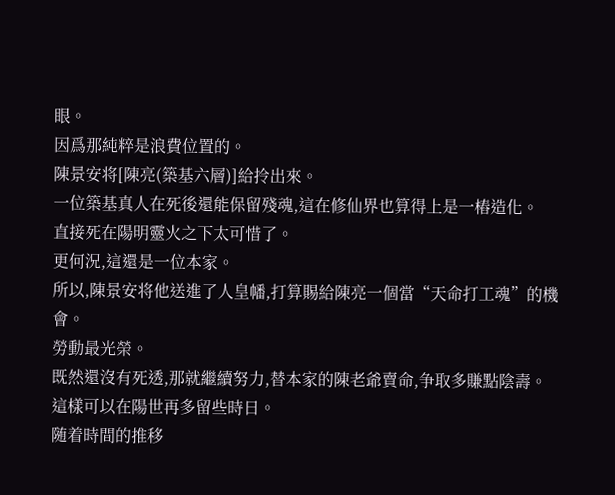眼。
因爲那純粹是浪費位置的。
陳景安将[陳亮(築基六層)]給拎出來。
一位築基真人在死後還能保留殘魂,這在修仙界也算得上是一樁造化。
直接死在陽明靈火之下太可惜了。
更何況,這還是一位本家。
所以,陳景安将他送進了人皇幡,打算賜給陳亮一個當“天命打工魂”的機會。
勞動最光榮。
既然還沒有死透,那就繼續努力,替本家的陳老爺賣命,争取多賺點陰壽。
這樣可以在陽世再多留些時日。
随着時間的推移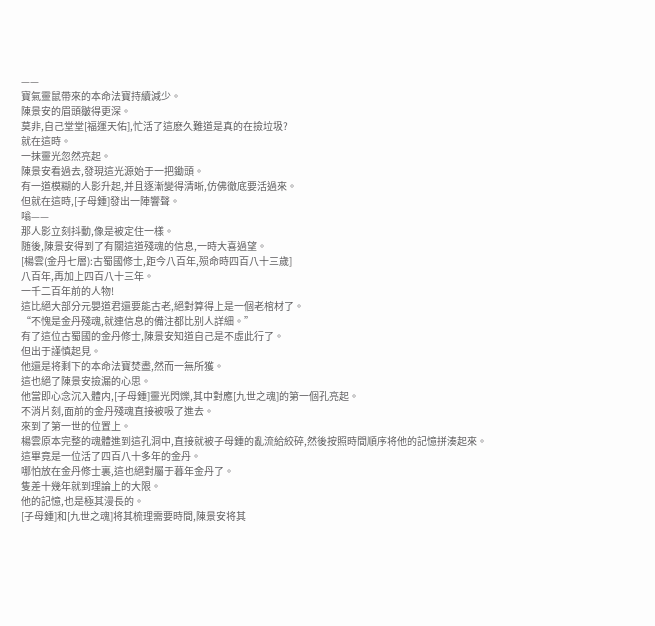——
寶氣靈鼠帶來的本命法寶持續減少。
陳景安的眉頭皺得更深。
莫非,自己堂堂[福運天佑],忙活了這麽久難道是真的在撿垃圾?
就在這時。
一抹靈光忽然亮起。
陳景安看過去,發現這光源始于一把鋤頭。
有一道模糊的人影升起,并且逐漸變得清晰,仿佛徹底要活過來。
但就在這時,[子母鍾]發出一陣響聲。
嗡——
那人影立刻抖動,像是被定住一樣。
随後,陳景安得到了有關這道殘魂的信息,一時大喜過望。
[楊雲(金丹七層):古蜀國修士,距今八百年,殒命時四百八十三歲]
八百年,再加上四百八十三年。
一千二百年前的人物!
這比絕大部分元嬰道君還要能古老,絕對算得上是一個老棺材了。
“不愧是金丹殘魂,就連信息的備注都比别人詳細。”
有了這位古蜀國的金丹修士,陳景安知道自己是不虛此行了。
但出于謹慎起見。
他還是将剩下的本命法寶焚盡,然而一無所獲。
這也絕了陳景安撿漏的心思。
他當即心念沉入體内,[子母鍾]靈光閃爍,其中對應[九世之魂]的第一個孔亮起。
不消片刻,面前的金丹殘魂直接被吸了進去。
來到了第一世的位置上。
楊雲原本完整的魂體進到這孔洞中,直接就被子母鍾的亂流給絞碎,然後按照時間順序将他的記憶拼湊起來。
這畢竟是一位活了四百八十多年的金丹。
哪怕放在金丹修士裏,這也絕對屬于暮年金丹了。
隻差十幾年就到理論上的大限。
他的記憶,也是極其漫長的。
[子母鍾]和[九世之魂]将其梳理需要時間,陳景安将其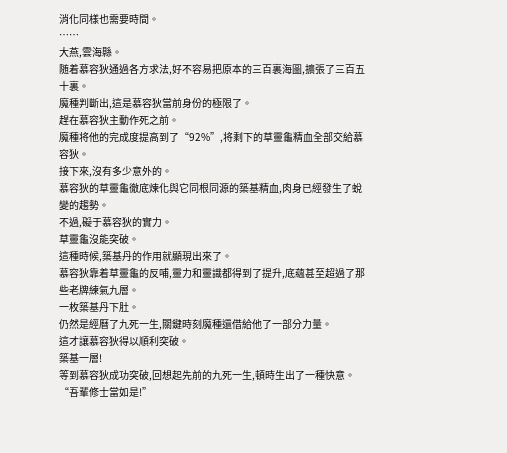消化同樣也需要時間。
……
大燕,雲海縣。
随着慕容狄通過各方求法,好不容易把原本的三百裏海圖,擴張了三百五十裏。
魔種判斷出,這是慕容狄當前身份的極限了。
趕在慕容狄主動作死之前。
魔種将他的完成度提高到了“92%”,将剩下的草靈龜精血全部交給慕容狄。
接下來,沒有多少意外的。
慕容狄的草靈龜徹底煉化與它同根同源的築基精血,肉身已經發生了蛻變的趨勢。
不過,礙于慕容狄的實力。
草靈龜沒能突破。
這種時候,築基丹的作用就顯現出來了。
慕容狄靠着草靈龜的反哺,靈力和靈識都得到了提升,底蘊甚至超過了那些老牌練氣九層。
一枚築基丹下肚。
仍然是經曆了九死一生,關鍵時刻魔種還借給他了一部分力量。
這才讓慕容狄得以順利突破。
築基一層!
等到慕容狄成功突破,回想起先前的九死一生,頓時生出了一種快意。
“吾輩修士當如是!”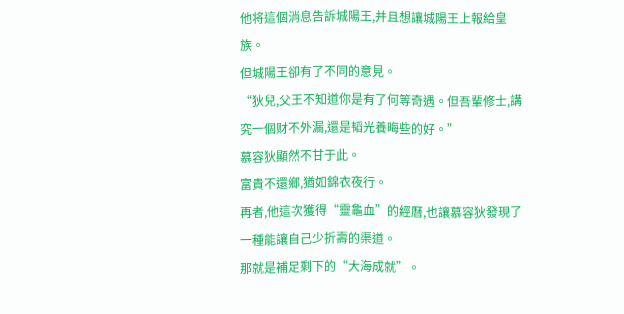他将這個消息告訴城陽王,并且想讓城陽王上報給皇族。
但城陽王卻有了不同的意見。
“狄兒,父王不知道你是有了何等奇遇。但吾輩修士,講究一個财不外漏,還是韬光養晦些的好。”
慕容狄顯然不甘于此。
富貴不還鄉,猶如錦衣夜行。
再者,他這次獲得“靈龜血”的經曆,也讓慕容狄發現了一種能讓自己少折壽的渠道。
那就是補足剩下的“大海成就”。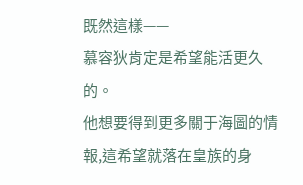既然這樣——
慕容狄肯定是希望能活更久的。
他想要得到更多關于海圖的情報,這希望就落在皇族的身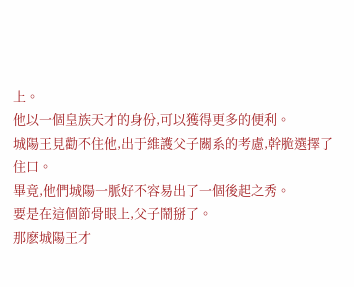上。
他以一個皇族天才的身份,可以獲得更多的便利。
城陽王見勸不住他,出于維護父子關系的考慮,幹脆選擇了住口。
畢竟,他們城陽一脈好不容易出了一個後起之秀。
要是在這個節骨眼上,父子鬧掰了。
那麽城陽王才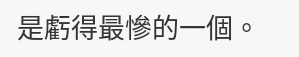是虧得最慘的一個。